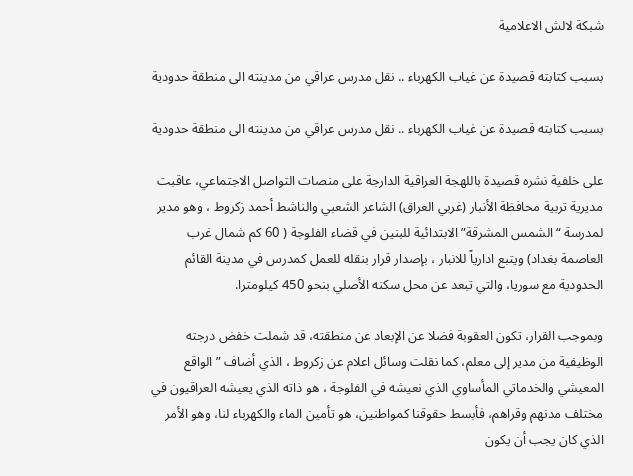شبكة لالش الاعلامية

بسبب كتابته قصيدة عن غياب الكهرباء .. نقل مدرس عراقي من مدينته الى منطقة حدودية

بسبب كتابته قصيدة عن غياب الكهرباء .. نقل مدرس عراقي من مدينته الى منطقة حدودية

على خلفية نشره قصيدة باللهجة العراقية الدارجة على منصات التواصل الاجتماعي، عاقبت مديرية تربية محافظة الأنبار (غربي العراق) الشاعر الشعبي والناشط أحمد زكروط ، وهو مدير لمدرسة “الشمس المشرقة” الابتدائية للبنين في قضاء الفلوجة ( 60 كم شمال غرب العاصمة بغداد) ويتبع ادارياً للانبار ، بإصدار قرار بنقله للعمل كمدرس في مدينة القائم الحدودية مع سوريا، والتي تبعد عن محل سكنه الأصلي بنحو 450 كيلومترا.

وبموجب القرار، تكون العقوبة فضلا عن الإبعاد عن منطقته، قد شملت خفض درجته الوظيفية من مدير إلى معلم، كما نقلت وسائل اعلام عن زكروط ، الذي أضاف ” الواقع المعيشي والخدماتي المأساوي الذي نعيشه في الفلوجة ، هو ذاته الذي يعيشه العراقيون في مختلف مدنهم وقراهم، فأبسط حقوقنا كمواطنين، هو تأمين الماء والكهرباء لنا، وهو الأمر الذي كان يجب أن يكون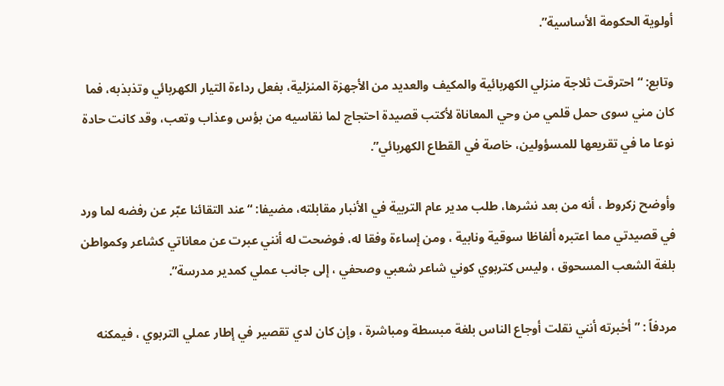أولوية الحكومة الأساسية”.

وتابع: “احترقت ثلاجة منزلي الكهربائية والمكيف والعديد من الأجهزة المنزلية، بفعل رداءة التيار الكهربائي وتذبذبه، فما كان مني سوى حمل قلمي من وحي المعاناة لأكتب قصيدة احتجاج لما نقاسيه من بؤس وعذاب وتعب، وقد كانت حادة نوعا ما في تقريعها للمسؤولين، خاصة في القطاع الكهربائي”.

وأوضح زكروط ، أنه من بعد نشرها، طلب مدير عام التربية في الأنبار مقابلته، مضيفا: “عند التقائنا عبّر عن رفضه لما ورد في قصيدتي مما اعتبره ألفاظا سوقية ونابية ، ومن إساءة وفقا له، فوضحت له أنني عبرت عن معاناتي كشاعر وكمواطن بلغة الشعب المسحوق ، وليس كتربوي كوني شاعر شعبي وصحفي ، إلى جانب عملي كمدير مدرسة”.

مردفاً : ” أخبرته أنني نقلت أوجاع الناس بلغة مبسطة ومباشرة ، وإن كان لدي تقصير في إطار عملي التربوي ، فيمكنه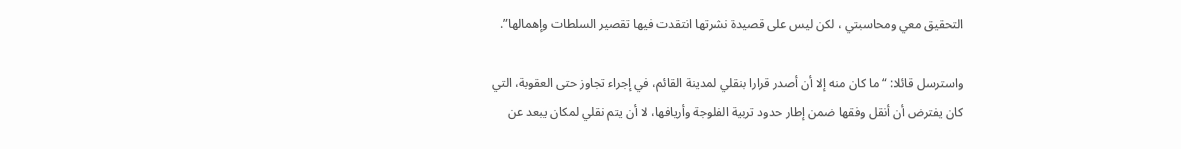التحقيق معي ومحاسبتي ، لكن ليس على قصيدة نشرتها انتقدت فيها تقصير السلطات وإهمالها”.

واسترسل قائلا: “ما كان منه إلا أن أصدر قرارا بنقلي لمدينة القائم، في إجراء تجاوز حتى العقوبة، التي كان يفترض أن أنقل وفقها ضمن إطار حدود تربية الفلوجة وأريافها، لا أن يتم نقلي لمكان يبعد عن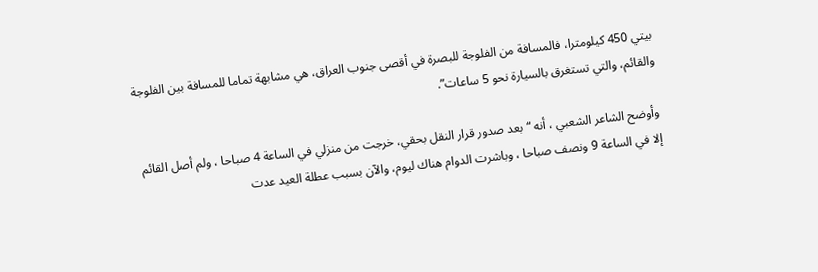بيتي 450 كيلومترا، فالمسافة من الفلوجة للبصرة في أقصى جنوب العراق، هي مشابهة تماما للمسافة بين الفلوجة والقائم، والتي تستغرق بالسيارة نحو 5 ساعات”.

وأوضح الشاعر الشعبي ، أنه “بعد صدور قرار النقل بحقي، خرجت من منزلي في الساعة 4 صباحا ، ولم أصل القائم إلا في الساعة 9 ونصف صباحا ، وباشرت الدوام هناك ليوم، والآن بسبب عطلة العيد عدت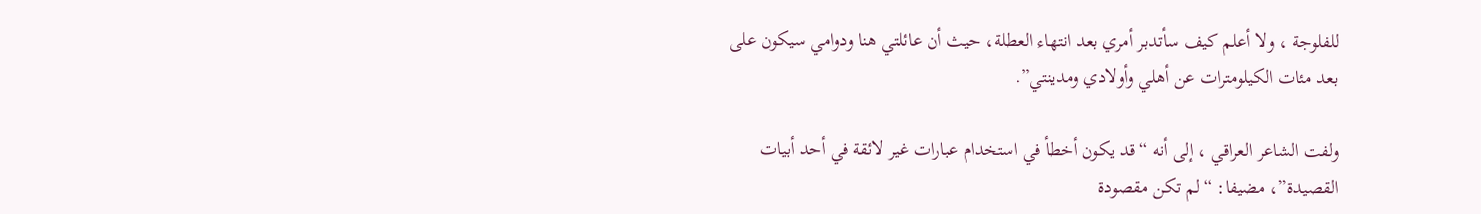للفلوجة ، ولا أعلم كيف سأتدبر أمري بعد انتهاء العطلة، حيث أن عائلتي هنا ودوامي سيكون على بعد مئات الكيلومترات عن أهلي وأولادي ومدينتي”.

ولفت الشاعر العراقي ، إلى أنه “قد يكون أخطأ في استخدام عبارات غير لائقة في أحد أبيات القصيدة”، مضيفا: “لم تكن مقصودة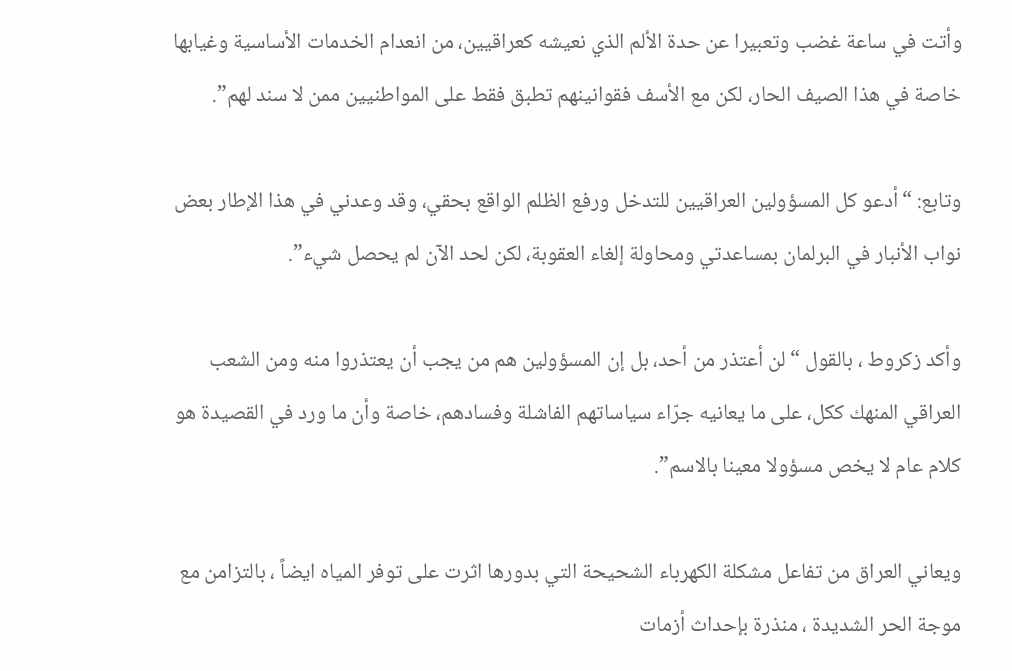وأتت في ساعة غضب وتعبيرا عن حدة الألم الذي نعيشه كعراقيين، من انعدام الخدمات الأساسية وغيابها خاصة في هذا الصيف الحار، لكن مع الأسف فقوانينهم تطبق فقط على المواطنيين ممن لا سند لهم”.

وتابع: “أدعو كل المسؤولين العراقيين للتدخل ورفع الظلم الواقع بحقي، وقد وعدني في هذا الإطار بعض نواب الأنبار في البرلمان بمساعدتي ومحاولة إلغاء العقوبة، لكن لحد الآن لم يحصل شيء”.

وأكد زكروط ، بالقول “لن أعتذر من أحد، بل إن المسؤولين هم من يجب أن يعتذروا منه ومن الشعب العراقي المنهك ككل، على ما يعانيه جرّاء سياساتهم الفاشلة وفسادهم، خاصة وأن ما ورد في القصيدة هو كلام عام لا يخص مسؤولا معينا بالاسم”.

ويعاني العراق من تفاعل مشكلة الكهرباء الشحيحة التي بدورها اثرت على توفر المياه ايضاً ، بالتزامن مع موجة الحر الشديدة ، منذرة بإحداث أزمات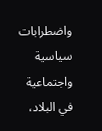واضطرابات سياسية واجتماعية في البلاد،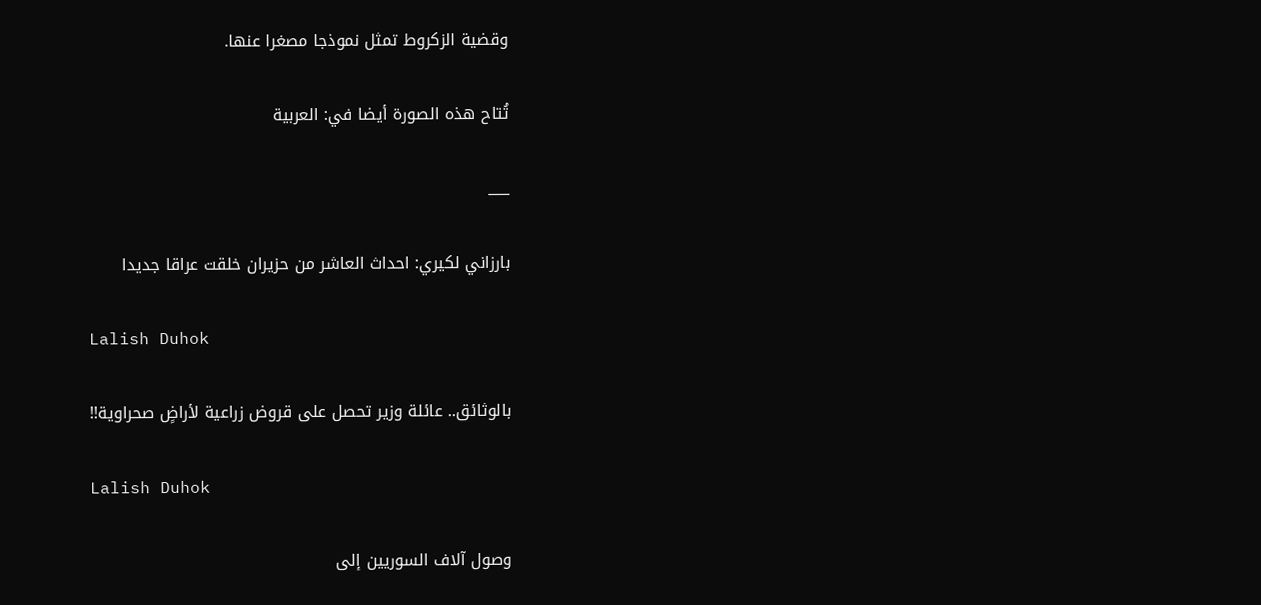وقضية الزكروط تمثل نموذجا مصغرا عنها.

تُتاح هذه الصورة أيضا في: العربية

___

بارزاني لكيري: احداث العاشر من حزيران خلقت عراقا جديدا

Lalish Duhok

بالوثائق.. عائلة وزير تحصل على قروض زراعية لأراضٍ صحراوية!!

Lalish Duhok

وصول آلاف السوريين إلى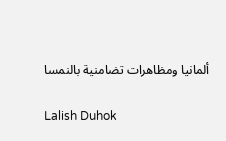ألمانيا ومظاهرات تضامنية بالنمسا

Lalish Duhok